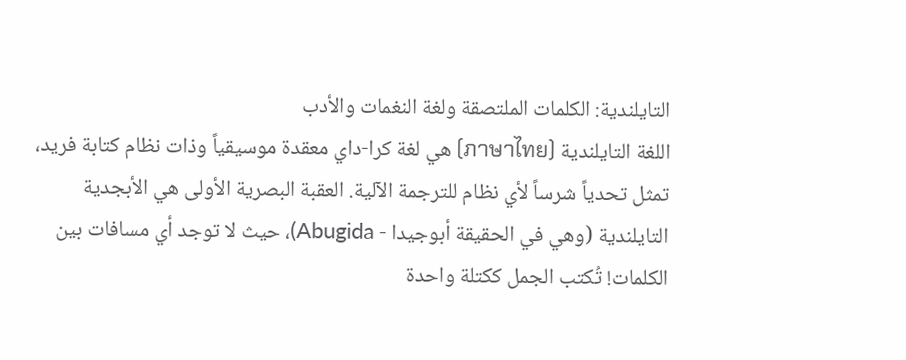التايلندية: الكلمات الملتصقة ولغة النغمات والأدب
اللغة التايلندية (ภาษาไทย) هي لغة كرا-داي معقدة موسيقياً وذات نظام كتابة فريد، تمثل تحدياً شرساً لأي نظام للترجمة الآلية. العقبة البصرية الأولى هي الأبجدية التايلندية (وهي في الحقيقة أبوجيدا - Abugida)، حيث لا توجد أي مسافات بين الكلمات! تُكتب الجمل ككتلة واحدة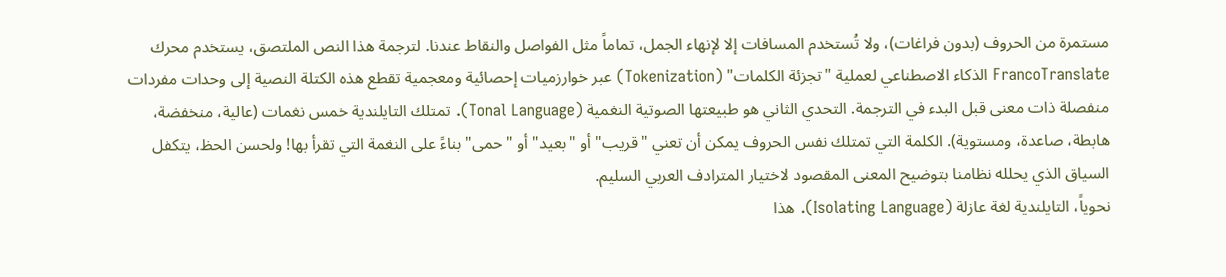مستمرة من الحروف (بدون فراغات)، ولا تُستخدم المسافات إلا لإنهاء الجمل، تماماً مثل الفواصل والنقاط عندنا. لترجمة هذا النص الملتصق، يستخدم محرك FrancoTranslate الذكاء الاصطناعي لعملية "تجزئة الكلمات" (Tokenization) عبر خوارزميات إحصائية ومعجمية تقطع هذه الكتلة النصية إلى وحدات مفردات منفصلة ذات معنى قبل البدء في الترجمة. التحدي الثاني هو طبيعتها الصوتية النغمية (Tonal Language). تمتلك التايلندية خمس نغمات (عالية، منخفضة، هابطة، صاعدة، ومستوية). الكلمة التي تمتلك نفس الحروف يمكن أن تعني "قريب" أو "بعيد" أو "حمى" بناءً على النغمة التي تقرأ بها! ولحسن الحظ، يتكفل السياق الذي يحلله نظامنا بتوضيح المعنى المقصود لاختيار المترادف العربي السليم.
نحوياً، التايلندية لغة عازلة (Isolating Language). هذا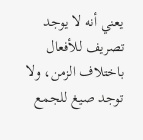يعني أنه لا يوجد تصريف للأفعال باختلاف الزمن، ولا توجد صيغ للجمع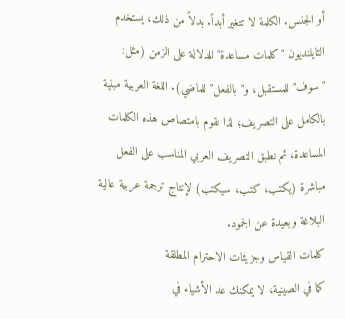أو الجنس. الكلمة لا تتغير أبداً. بدلاً من ذلك، يستخدم التايلنديون "كلمات مساعدة" للدلالة على الزمن (مثل: "سوف" للمستقبل، و"بالفعل" للماضي). اللغة العربية مبنية بالكامل على التصريف؛ لذا نقوم بامتصاص هذه الكلمات المساعدة، ثم نطبق التصريف العربي المناسب على الفعل مباشرة (يكتب، كتب، سيكتب) لإنتاج ترجمة عربية عالية البلاغة وبعيدة عن الجمود.
كلمات القياس وجزيئات الاحترام المطلقة
كما في الصينية، لا يمكنك عد الأشياء في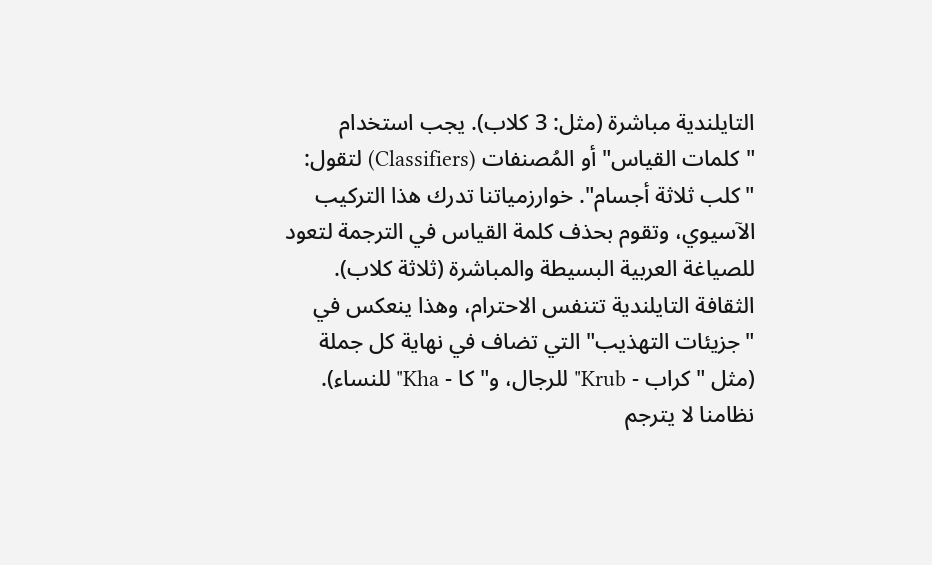التايلندية مباشرة (مثل: 3 كلاب). يجب استخدام "كلمات القياس" أو المُصنفات (Classifiers) لتقول: "كلب ثلاثة أجسام". خوارزمياتنا تدرك هذا التركيب الآسيوي، وتقوم بحذف كلمة القياس في الترجمة لتعود للصياغة العربية البسيطة والمباشرة (ثلاثة كلاب).
الثقافة التايلندية تتنفس الاحترام، وهذا ينعكس في "جزيئات التهذيب" التي تضاف في نهاية كل جملة (مثل "كراب - Krub" للرجال، و"كا - Kha" للنساء). نظامنا لا يترجم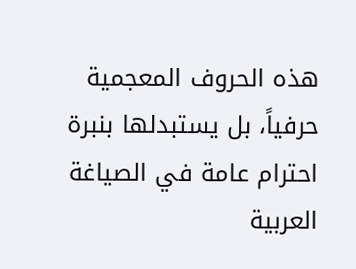هذه الحروف المعجمية حرفياً، بل يستبدلها بنبرة احترام عامة في الصياغة العربية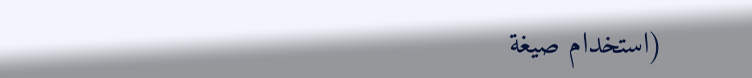(استخدام صيغة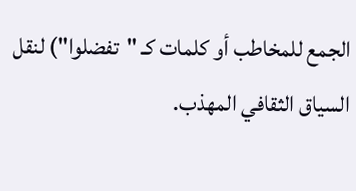الجمع للمخاطب أو كلمات كـ "تفضلوا") لنقل السياق الثقافي المهذب.